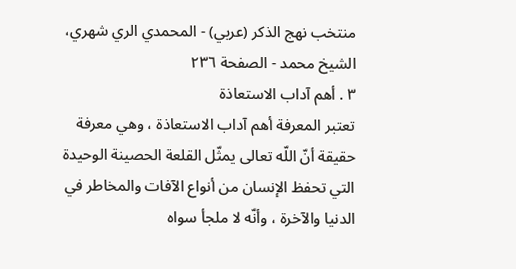منتخب نهج الذكر (عربي) - المحمدي الري شهري، الشيخ محمد - الصفحة ٢٣٦
٣ . أهم آداب الاستعاذة
تعتبر المعرفة أهم آداب الاستعاذة ، وهي معرفة حقيقة أنّ اللّه تعالى يمثّل القلعة الحصينة الوحيدة التي تحفظ الإنسان من أنواع الآفات والمخاطر في الدنيا والآخرة ، وأنّه لا ملجأ سواه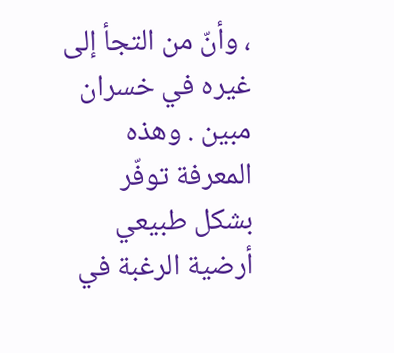، وأنّ من التجأ إلى غيره في خسران مبين . وهذه المعرفة توفّر بشكل طبيعي أرضية الرغبة في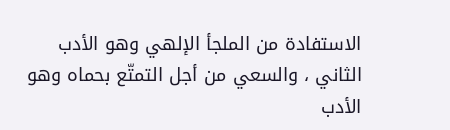الاستفادة من الملجأ الإلهي وهو الأدب الثاني ، والسعي من أجل التمتّع بحماه وهو الأدب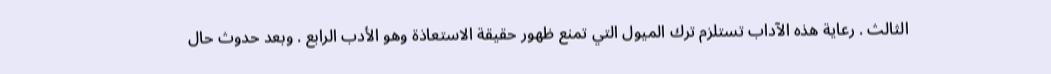الثالث . رعاية هذه الآداب تستلزم ترك الميول التي تمنع ظهور حقيقة الاستعاذة وهو الأدب الرابع . وبعد حدوث حال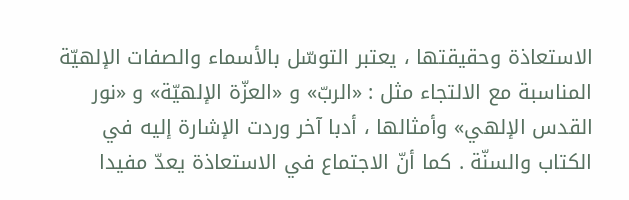الاستعاذة وحقيقتها ، يعتبر التوسّل بالأسماء والصفات الإلهيّة المناسبة مع الالتجاء مثل : «الربّ» و «العزّة الإلهيّة» و «نور القدس الإلهي» وأمثالها ، أدبا آخر وردت الإشارة إليه في الكتاب والسنّة . كما أنّ الاجتماع في الاستعاذة يعدّ مفيدا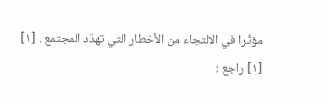مؤثّرا في الالتجاء من الأخطار التي تهدّد المجتمع . [١]
[١] راجع :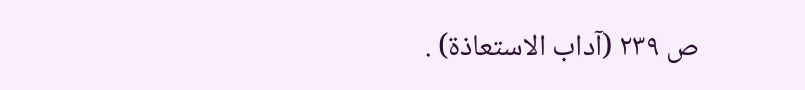ص ٢٣٩ (آداب الاستعاذة) .